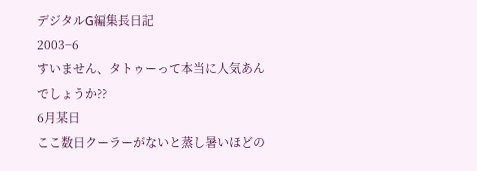デジタルG編集長日記
2003−6
すいません、タトゥーって本当に人気あんでしょうか??
6月某日
ここ数日クーラーがないと蒸し暑いほどの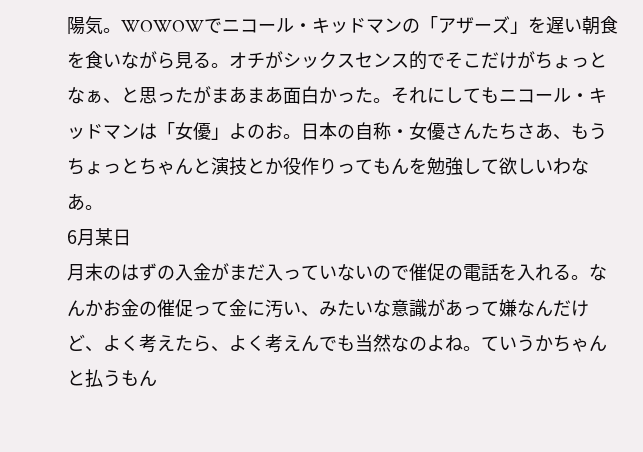陽気。WOWOWでニコール・キッドマンの「アザーズ」を遅い朝食を食いながら見る。オチがシックスセンス的でそこだけがちょっとなぁ、と思ったがまあまあ面白かった。それにしてもニコール・キッドマンは「女優」よのお。日本の自称・女優さんたちさあ、もうちょっとちゃんと演技とか役作りってもんを勉強して欲しいわなあ。
6月某日
月末のはずの入金がまだ入っていないので催促の電話を入れる。なんかお金の催促って金に汚い、みたいな意識があって嫌なんだけど、よく考えたら、よく考えんでも当然なのよね。ていうかちゃんと払うもん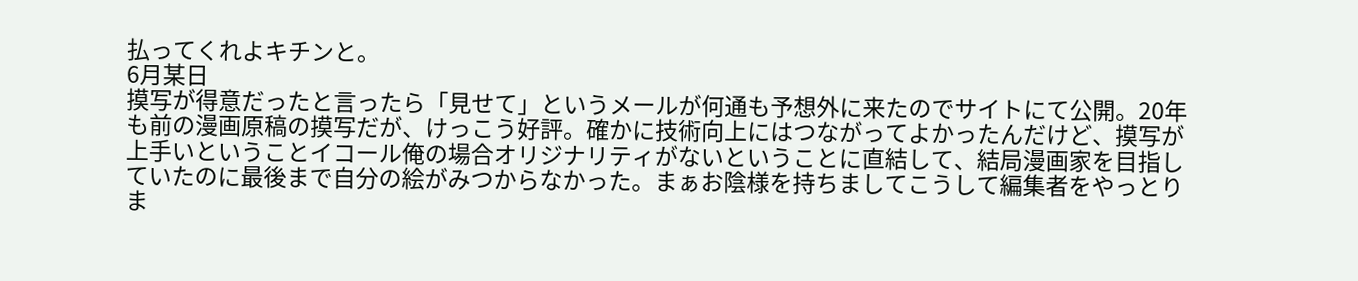払ってくれよキチンと。
6月某日
摸写が得意だったと言ったら「見せて」というメールが何通も予想外に来たのでサイトにて公開。20年も前の漫画原稿の摸写だが、けっこう好評。確かに技術向上にはつながってよかったんだけど、摸写が上手いということイコール俺の場合オリジナリティがないということに直結して、結局漫画家を目指していたのに最後まで自分の絵がみつからなかった。まぁお陰様を持ちましてこうして編集者をやっとりま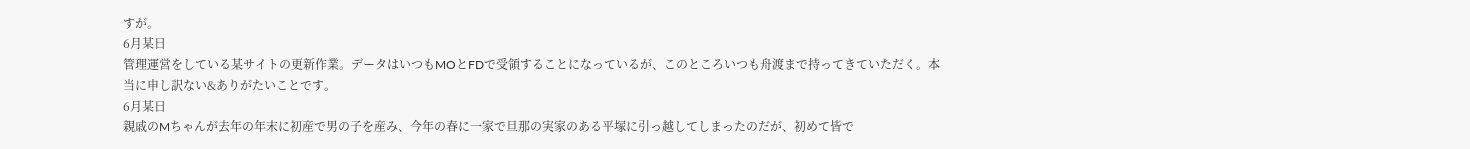すが。
6月某日
管理運営をしている某サイトの更新作業。データはいつもMOとFDで受領することになっているが、このところいつも舟渡まで持ってきていただく。本当に申し訳ない&ありがたいことです。
6月某日
親戚のMちゃんが去年の年末に初産で男の子を産み、今年の春に一家で旦那の実家のある平塚に引っ越してしまったのだが、初めて皆で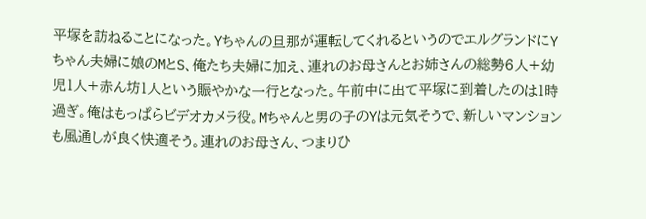平塚を訪ねることになった。Yちゃんの旦那が運転してくれるというのでエルグランドにYちゃん夫婦に娘のMとS、俺たち夫婦に加え、連れのお母さんとお姉さんの総勢6人+幼児1人+赤ん坊1人という賑やかな一行となった。午前中に出て平塚に到着したのは1時過ぎ。俺はもっぱらビデオカメラ役。Mちゃんと男の子のYは元気そうで、新しいマンションも風通しが良く快適そう。連れのお母さん、つまりひ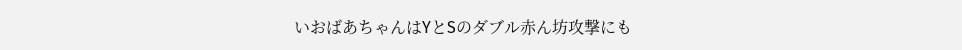いおばあちゃんはYとSのダブル赤ん坊攻撃にも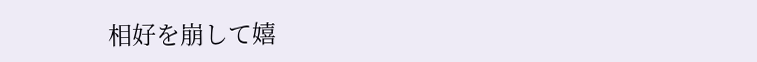相好を崩して嬉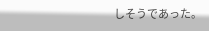しそうであった。